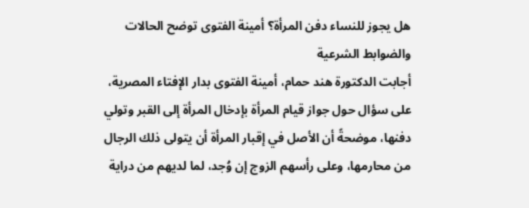هل يجوز للنساء دفن المرأة؟ أمينة الفتوى توضح الحالات والضوابط الشرعية
أجابت الدكتورة هند حمام، أمينة الفتوى بدار الإفتاء المصرية، على سؤال حول جواز قيام المرأة بإدخال المرأة إلى القبر وتولي دفنها، موضحةً أن الأصل في إقبار المرأة أن يتولى ذلك الرجال من محارمها، وعلى رأسهم الزوج إن وُجد، لما لديهم من دراية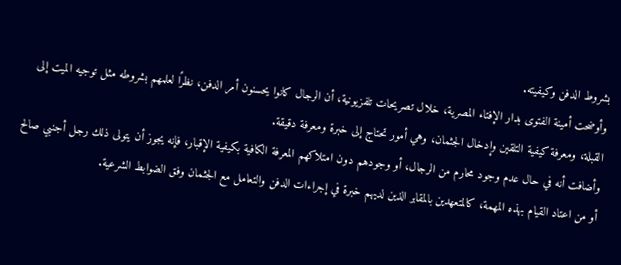بشروط الدفن وكيفيته.
وأوضحت أمينة الفتوى بدار الإفتاء المصرية، خلال تصريحات تلفزيونية، أن الرجال كانوا يحسنون أمر الدفن، نظرًا لعلمهم بشروطه مثل توجيه الميت إلى القبلة، ومعرفة كيفية التلقين وإدخال الجثمان، وهي أمور تحتاج إلى خبرة ومعرفة دقيقة.
وأضافت أنه في حال عدم وجود محارم من الرجال، أو وجودهم دون امتلاكهم المعرفة الكافية بكيفية الإقبار، فإنه يجوز أن يتولى ذلك رجل أجنبي صالح أو من اعتاد القيام بهذه المهمة، كالمتعهدين بالمقابر الذين لديهم خبرة في إجراءات الدفن والتعامل مع الجثمان وفق الضوابط الشرعية.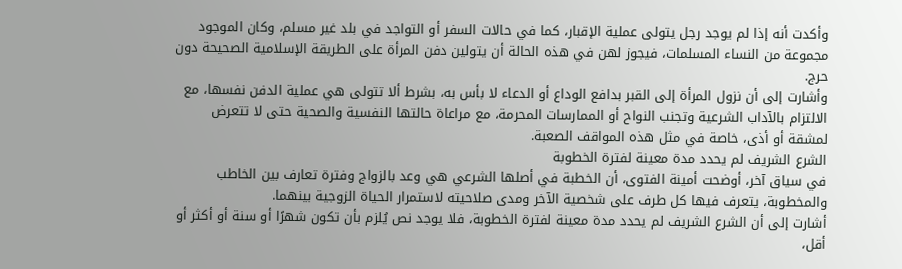وأكدت أنه إذا لم يوجد رجل يتولى عملية الإقبار، كما في حالات السفر أو التواجد في بلد غير مسلم، وكان الموجود مجموعة من النساء المسلمات، فيجوز لهن في هذه الحالة أن يتولين دفن المرأة على الطريقة الإسلامية الصحيحة دون حرج.
وأشارت إلى أن نزول المرأة إلى القبر بدافع الوداع أو الدعاء لا بأس به، بشرط ألا تتولى هي عملية الدفن نفسها، مع الالتزام بالآداب الشرعية وتجنب النواح أو الممارسات المحرمة، مع مراعاة حالتها النفسية والصحية حتى لا تتعرض لمشقة أو أذى، خاصة في مثل هذه المواقف الصعبة.
الشرع الشريف لم يحدد مدة معينة لفترة الخطوبة
في سياق آخر، أوضحت أمينة الفتوى، أن الخطبة في أصلها الشرعي هي وعد بالزواج وفترة تعارف بين الخاطب والمخطوبة، يتعرف فيها كل طرف على شخصية الآخر ومدى صلاحيته لاستمرار الحياة الزوجية بينهما.
أشارت إلى أن الشرع الشريف لم يحدد مدة معينة لفترة الخطوبة، فلا يوجد نص يُلزم بأن تكون شهرًا أو سنة أو أكثر أو أقل،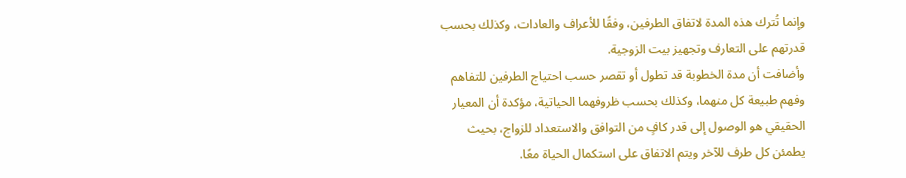وإنما تُترك هذه المدة لاتفاق الطرفين، وفقًا للأعراف والعادات، وكذلك بحسب قدرتهم على التعارف وتجهيز بيت الزوجية.
وأضافت أن مدة الخطوبة قد تطول أو تقصر حسب احتياج الطرفين للتفاهم وفهم طبيعة كل منهما، وكذلك بحسب ظروفهما الحياتية، مؤكدة أن المعيار الحقيقي هو الوصول إلى قدر كافٍ من التوافق والاستعداد للزواج، بحيث يطمئن كل طرف للآخر ويتم الاتفاق على استكمال الحياة معًا.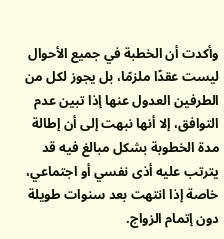وأكدت أن الخطبة في جميع الأحوال ليست عقدًا ملزمًا، بل يجوز لكل من الطرفين العدول عنها إذا تبين عدم التوافق، إلا أنها نبهت إلى أن إطالة مدة الخطوبة بشكل مبالغ فيه قد يترتب عليه أذى نفسي أو اجتماعي، خاصة إذا انتهت بعد سنوات طويلة دون إتمام الزواج.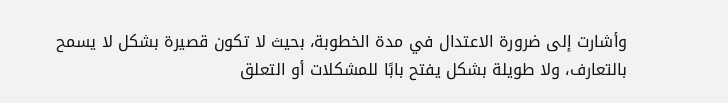وأشارت إلى ضرورة الاعتدال في مدة الخطوبة، بحيث لا تكون قصيرة بشكل لا يسمح بالتعارف، ولا طويلة بشكل يفتح بابًا للمشكلات أو التعلق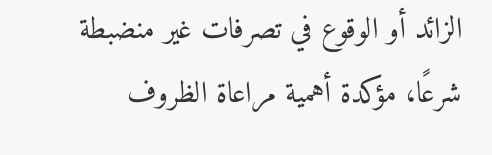الزائد أو الوقوع في تصرفات غير منضبطة شرعًا، مؤكدة أهمية مراعاة الظروف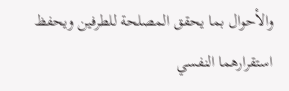والأحوال بما يحقق المصلحة للطرفين ويحفظ استقرارهما النفسي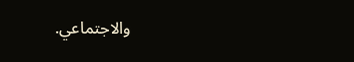والاجتماعي.